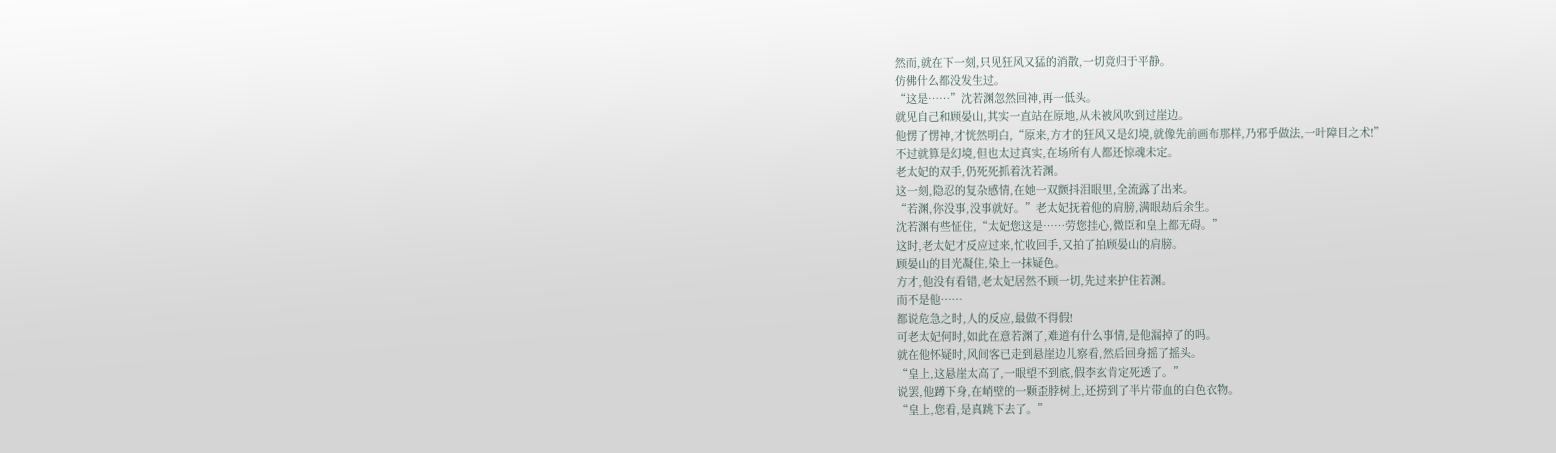然而,就在下一刻,只见狂风又猛的消散,一切竟归于平静。
仿佛什么都没发生过。
“这是……”沈若渊忽然回神,再一低头。
就见自己和顾晏山,其实一直站在原地,从未被风吹到过崖边。
他愣了愣神,才恍然明白,“原来,方才的狂风又是幻境,就像先前画布那样,乃邪乎做法,一叶障目之术!”
不过就算是幻境,但也太过真实,在场所有人都还惊魂未定。
老太妃的双手,仍死死抓着沈若渊。
这一刻,隐忍的复杂感情,在她一双颤抖泪眼里,全流露了出来。
“若渊,你没事,没事就好。”老太妃抚着他的肩膀,满眼劫后余生。
沈若渊有些怔住,“太妃您这是……劳您挂心,微臣和皇上都无碍。”
这时,老太妃才反应过来,忙收回手,又拍了拍顾晏山的肩膀。
顾晏山的目光凝住,染上一抹疑色。
方才,他没有看错,老太妃居然不顾一切,先过来护住若渊。
而不是他……
都说危急之时,人的反应,最做不得假!
可老太妃何时,如此在意若渊了,难道有什么事情,是他漏掉了的吗。
就在他怀疑时,风间客已走到悬崖边儿察看,然后回身摇了摇头。
“皇上,这悬崖太高了,一眼望不到底,假李玄肯定死透了。”
说罢,他蹲下身,在峭壁的一颗歪脖树上,还捞到了半片带血的白色衣物。
“皇上,您看,是真跳下去了。”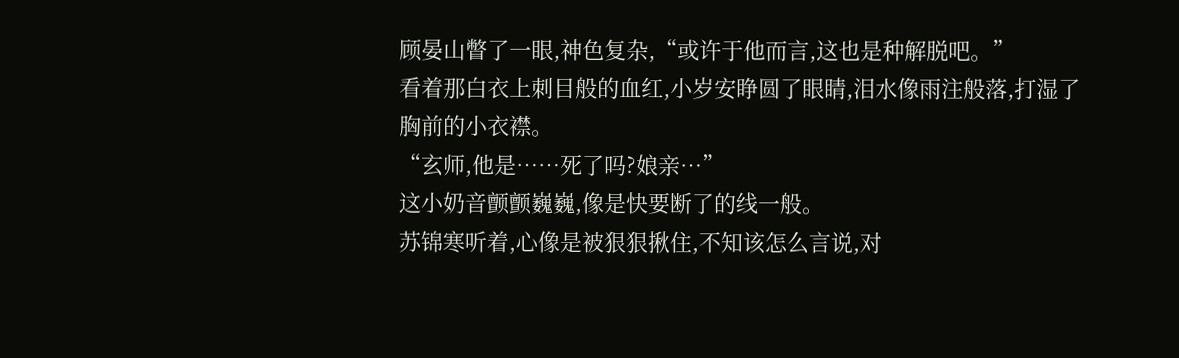顾晏山瞥了一眼,神色复杂,“或许于他而言,这也是种解脱吧。”
看着那白衣上刺目般的血红,小岁安睁圆了眼睛,泪水像雨注般落,打湿了胸前的小衣襟。
“玄师,他是……死了吗?娘亲…”
这小奶音颤颤巍巍,像是快要断了的线一般。
苏锦寒听着,心像是被狠狠揪住,不知该怎么言说,对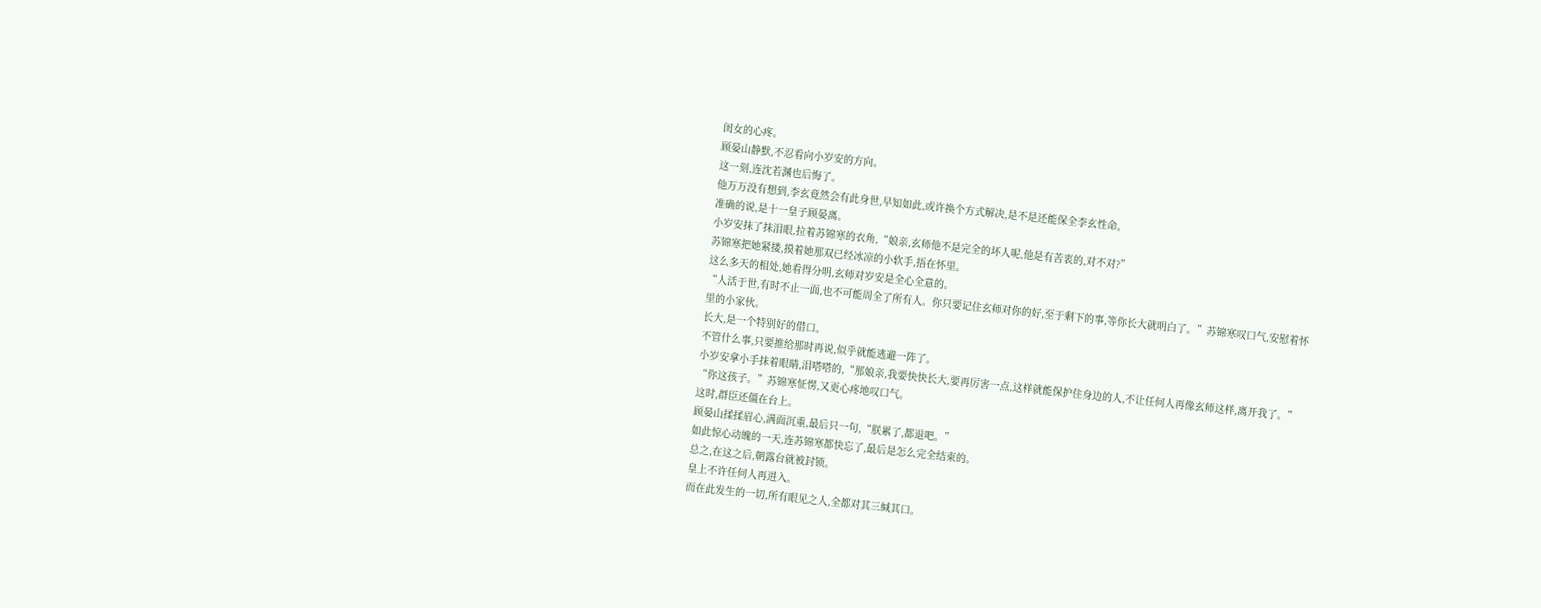闺女的心疼。
顾晏山静默,不忍看向小岁安的方向。
这一刻,连沈若渊也后悔了。
他万万没有想到,李玄竟然会有此身世,早知如此,或许换个方式解决,是不是还能保全李玄性命。
准确的说,是十一皇子顾晏离。
小岁安抹了抹泪眼,拉着苏锦寒的衣角,“娘亲,玄师他不是完全的坏人呢,他是有苦衷的,对不对?”
苏锦寒把她紧搂,摸着她那双已经冰凉的小软手,捂在怀里。
这么多天的相处,她看得分明,玄师对岁安是全心全意的。
“人活于世,有时不止一面,也不可能周全了所有人。你只要记住玄师对你的好,至于剩下的事,等你长大就明白了。”苏锦寒叹口气,安慰着怀里的小家伙。
长大,是一个特别好的借口。
不管什么事,只要推给那时再说,似乎就能逃避一阵了。
小岁安拿小手抹着眼睛,泪嗒嗒的,“那娘亲,我要快快长大,要再厉害一点,这样就能保护住身边的人,不让任何人再像玄师这样,离开我了。”
“你这孩子。”苏锦寒怔愣,又更心疼地叹口气。
这时,群臣还僵在台上。
顾晏山揉揉眉心,满面沉重,最后只一句,“朕累了,都退吧。”
如此惊心动魄的一天,连苏锦寒都快忘了,最后是怎么完全结束的。
总之,在这之后,朝露台就被封锁。
皇上不许任何人再进入。
而在此发生的一切,所有眼见之人,全都对其三缄其口。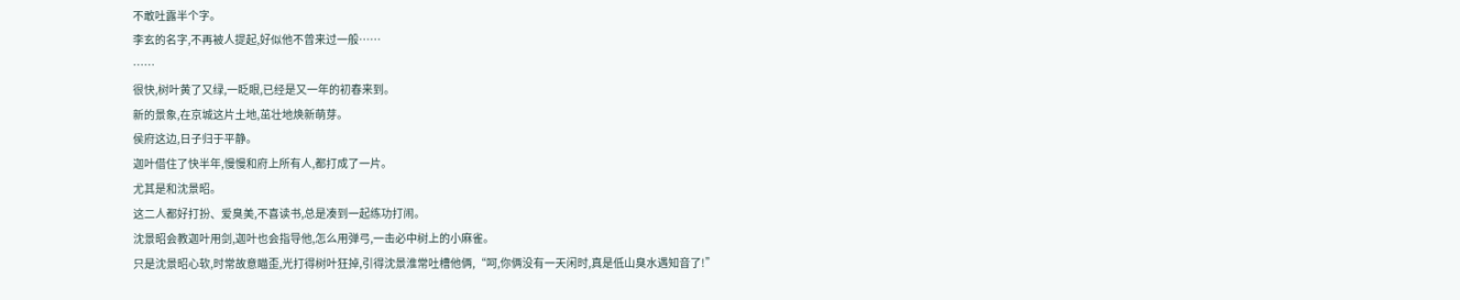不敢吐露半个字。
李玄的名字,不再被人提起,好似他不曾来过一般……
……
很快,树叶黄了又绿,一眨眼,已经是又一年的初春来到。
新的景象,在京城这片土地,茁壮地焕新萌芽。
侯府这边,日子归于平静。
迦叶借住了快半年,慢慢和府上所有人,都打成了一片。
尤其是和沈景昭。
这二人都好打扮、爱臭美,不喜读书,总是凑到一起练功打闹。
沈景昭会教迦叶用剑,迦叶也会指导他,怎么用弹弓,一击必中树上的小麻雀。
只是沈景昭心软,时常故意瞄歪,光打得树叶狂掉,引得沈景淮常吐槽他俩,“呵,你俩没有一天闲时,真是低山臭水遇知音了!”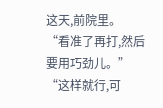这天,前院里。
“看准了再打,然后要用巧劲儿。”
“这样就行,可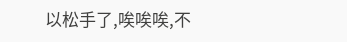以松手了,唉唉唉,不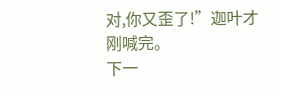对,你又歪了!”迦叶才刚喊完。
下一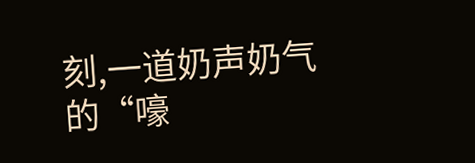刻,一道奶声奶气的“嚎